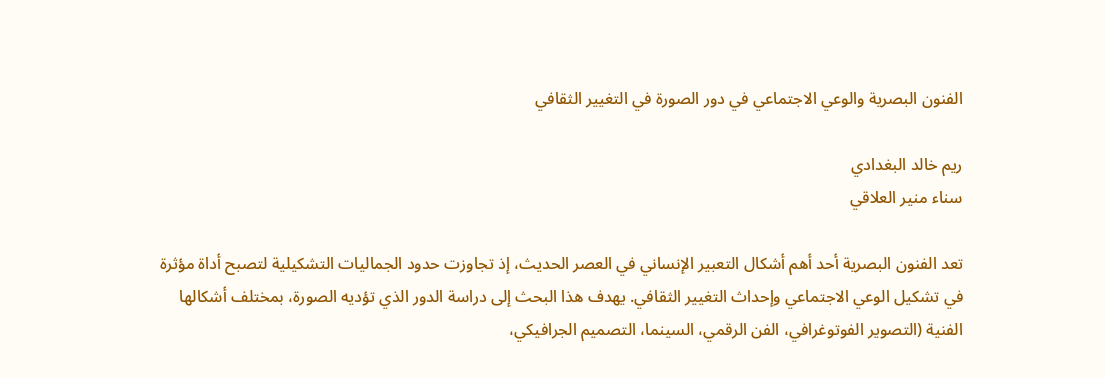الفنون البصرية والوعي الاجتماعي في دور الصورة في التغيير الثقافي

ريم خالد البغدادي
سناء منير العلاقي

تعد الفنون البصرية أحد أهم أشكال التعبير الإنساني في العصر الحديث، إذ تجاوزت حدود الجماليات التشكيلية لتصبح أداة مؤثرة في تشكيل الوعي الاجتماعي وإحداث التغيير الثقافي. يهدف هذا البحث إلى دراسة الدور الذي تؤديه الصورة، بمختلف أشكالها الفنية (التصوير الفوتوغرافي، الفن الرقمي، السينما، التصميم الجرافيكي،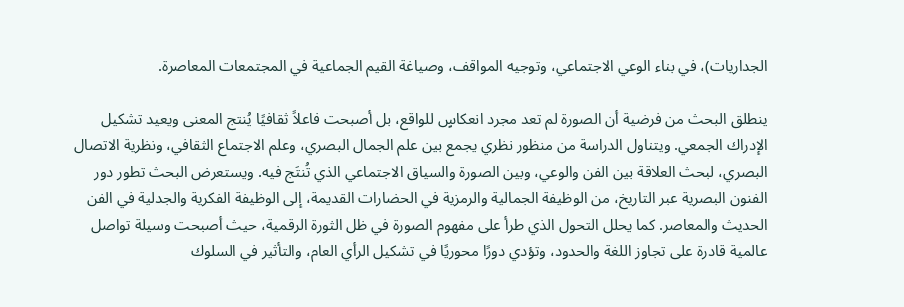الجداريات)، في بناء الوعي الاجتماعي، وتوجيه المواقف، وصياغة القيم الجماعية في المجتمعات المعاصرة.

ينطلق البحث من فرضية أن الصورة لم تعد مجرد انعكاسٍ للواقع، بل أصبحت فاعلاً ثقافيًا يُنتج المعنى ويعيد تشكيل الإدراك الجمعي. ويتناول الدراسة من منظور نظري يجمع بين علم الجمال البصري، وعلم الاجتماع الثقافي، ونظرية الاتصال البصري، لبحث العلاقة بين الفن والوعي، وبين الصورة والسياق الاجتماعي الذي تُنتَج فيه. ويستعرض البحث تطور دور الفنون البصرية عبر التاريخ، من الوظيفة الجمالية والرمزية في الحضارات القديمة، إلى الوظيفة الفكرية والجدلية في الفن الحديث والمعاصر. كما يحلل التحول الذي طرأ على مفهوم الصورة في ظل الثورة الرقمية، حيث أصبحت وسيلة تواصل عالمية قادرة على تجاوز اللغة والحدود، وتؤدي دورًا محوريًا في تشكيل الرأي العام، والتأثير في السلوك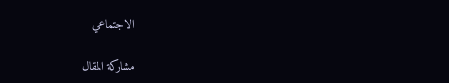الاجتماعي

مشاركة المقال